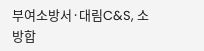부여소방서·대림C&S, 소방합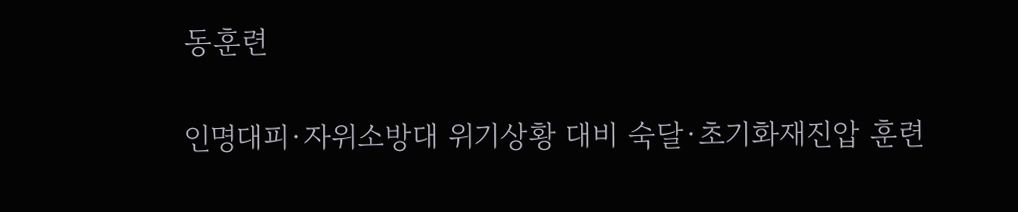동훈련

인명대피·자위소방대 위기상황 대비 숙달·초기화재진압 훈련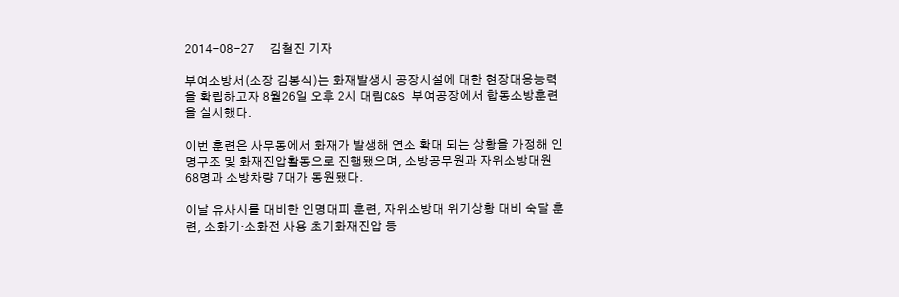2014-08-27     김철진 기자

부여소방서(소장 김봉식)는 화재발생시 공장시설에 대한 현장대응능력을 확립하고자 8월26일 오후 2시 대림C&S 부여공장에서 합동소방훈련을 실시했다.

이번 훈련은 사무동에서 화재가 발생해 연소 확대 되는 상황을 가정해 인명구조 및 화재진압활동으로 진행됐으며, 소방공무원과 자위소방대원 68명과 소방차량 7대가 동원됐다.

이날 유사시를 대비한 인명대피 훈련, 자위소방대 위기상황 대비 숙달 훈련, 소화기·소화전 사용 초기화재진압 등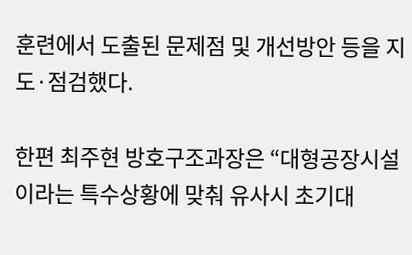훈련에서 도출된 문제점 및 개선방안 등을 지도·점검했다.

한편 최주현 방호구조과장은 “대형공장시설이라는 특수상황에 맞춰 유사시 초기대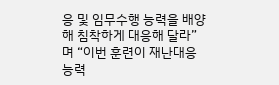응 및 임무수행 능력을 배양해 침착하게 대응해 달라”며 “이번 훈련이 재난대응능력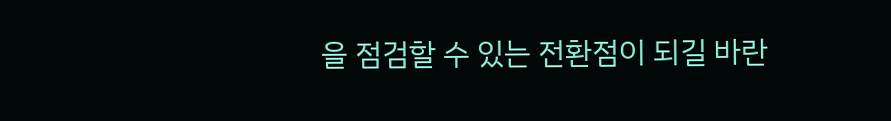을 점검할 수 있는 전환점이 되길 바란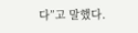다”고 말했다.